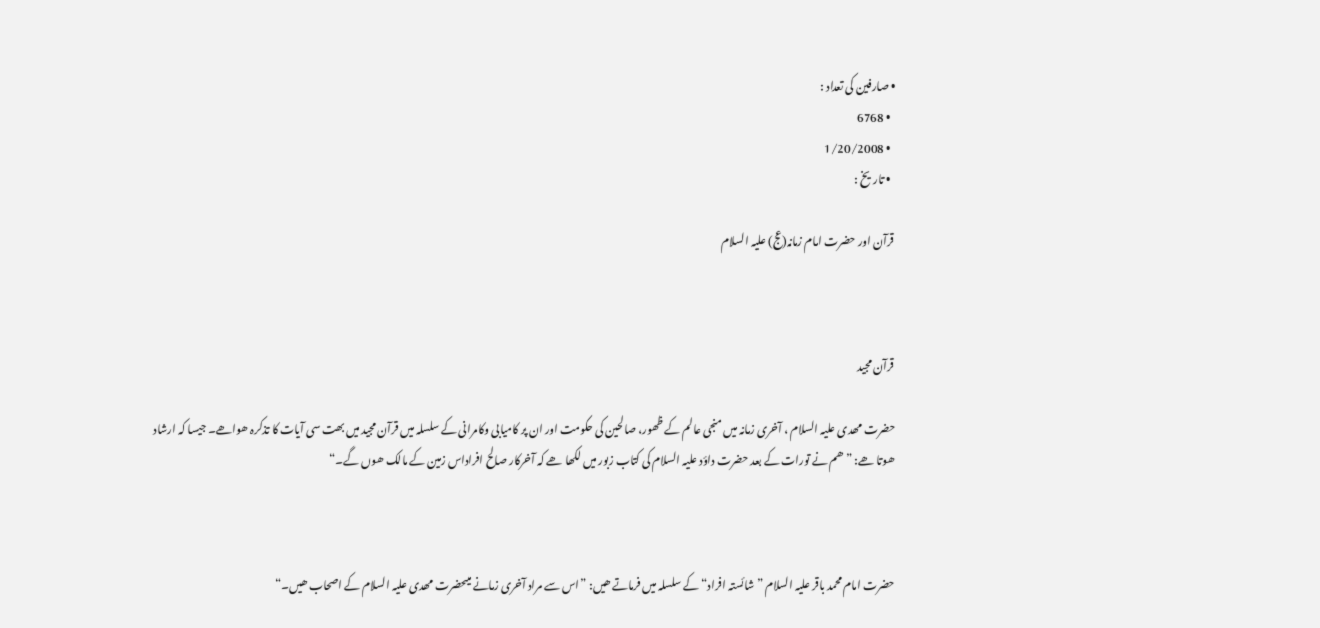• صارفین کی تعداد :
  • 6768
  • 1/20/2008
  • تاريخ :

قرآن اور حضرت امام زمانہ(عج) علیہ السلام



قرآن مجید

حضرت مھدی علیہ السلام ، آخری زمانہ میں منجی عالم کے ظھور، صالحین کی حکومت اور ان پر کامیابی وکامرانی کے سلسلہ میں قرآن مجید میں بھت سی آیات کا تذکرہ ھواھے۔ جیسا کہ ارشاد ھوتا ھے: ” ھم نے تورات کے بعد حضرت داؤد علیہ السلام کی کتاب زبور میں لکھا ھے کہ آخرکار صالح افراداس زمین کے مالک ھوں گے۔“



حضرت امام محمد باقر علیہ السلام ”شائستہ افراد“ کے سلسلہ میں فرماتے ھیں: ”اس سے مراد آخری زمانے میںحضرت مھدی علیہ السلام کے اصحاب ھیں۔“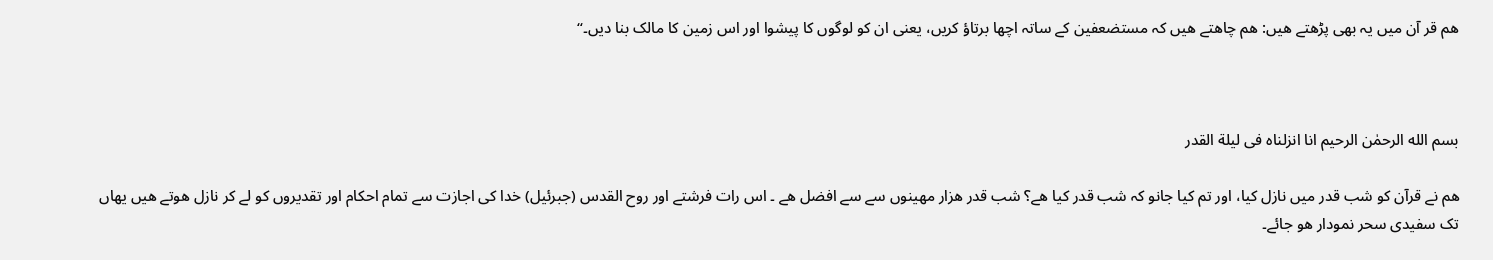ھم قر آن میں یہ بھی پڑھتے ھیں: ھم چاھتے ھیں کہ مستضعفین کے ساتہ اچھا برتاؤ کریں، یعنی ان کو لوگوں کا پیشوا اور اس زمین کا مالک بنا دیں۔“



بسم الله الرحمٰن الرحیم انا انزلناہ فی لیلة القدر

ھم نے قرآن کو شب قدر میں نازل کیا، اور تم کیا جانو کہ شب قدر کیا ھے؟ شب قدر ھزار مھینوں سے سے افضل ھے ۔ اس رات فرشتے اور روح القدس (جبرئیل) خدا کی اجازت سے تمام احکام اور تقدیروں کو لے کر نازل ھوتے ھیں یھاں تک سفیدی سحر نمودار ھو جائے۔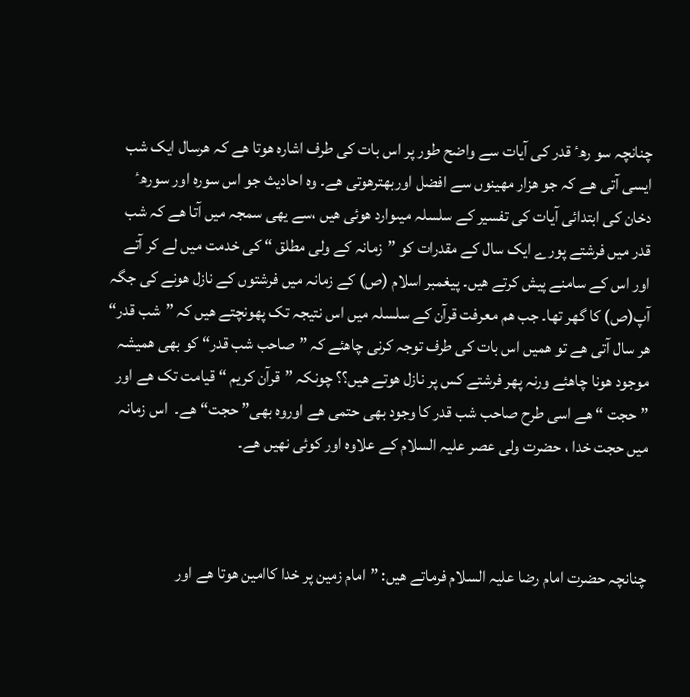چنانچہ سو رھٴ قدر کی آیات سے واضح طور پر اس بات کی طرف اشارہ ھوتا ھے کہ ھرسال ایک شب ایسی آتی ھے کہ جو ھزار مھینوں سے افضل اوربھترھوتی ھے۔ وہ احادیث جو اس سورہ اور سورھٴ دخان کی ابتدائی آیات کی تفسیر کے سلسلہ میںوارد ھوئی ھیں ،سے یھی سمجہ میں آتا ھے کہ شب قدر میں فرشتے پورے ایک سال کے مقدرات کو ”زمانہ کے ولی مطلق “ کی خدمت میں لے کر آتے اور اس کے سامنے پیش کرتے ھیں۔ پیغمبر اسلام (ص) کے زمانہ میں فرشتوں کے نازل ھونے کی جگہ آپ(ص) کا گھر تھا۔ جب ھم معرفت قرآن کے سلسلہ میں اس نتیجہ تک پھونچتے ھیں کہ ”شب قدر“ ھر سال آتی ھے تو ھمیں اس بات کی طرف توجہ کرنی چاھئے کہ ”صاحب شب قدر“ کو بھی ھمیشہ موجود ھونا چاھئے ورنہ پھر فرشتے کس پر نازل ھوتے ھیں؟؟ چونکہ ”قرآن کریم “ قیامت تک ھے اور ”حجت “ ھے اسی طرح صاحب شب قدر کا وجود بھی حتمی ھے اوروہ بھی” حجت“ ھے۔  اس زمانہ میں حجت خدا ، حضرت ولی عصر علیہ السلام کے علاوہ اور کوئی نھیں ھے۔



چنانچہ حضرت امام رضا علیہ السلام فرماتے ھیں: ”امام زمین پر خدا کاامین ھوتا ھے اور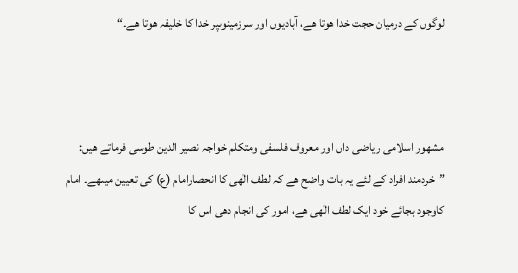لوگوں کے درمیان حجت خدا ھوتا ھے، آبادیوں اور سرزمینوںپر خدا کا خلیفہ ھوتا ھے۔“



مشھور اسلامی ریاضی داں اور معروف فلسفی ومتکلم خواجہ نصیر الدین طوسی فرماتے ھیں: ”خردمند افراد کے لئے یہ بات واضح ھے کہ لطف الٰھی کا انحصارامام (ع) کی تعیین میںھے۔ امام کاوجود بجائے خود ایک لطف الٰھی ھے، امور کی انجام دھی اس کا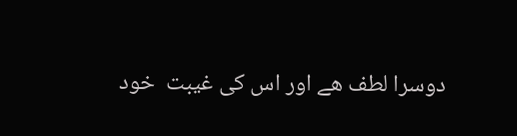دوسرا لطف ھے اور اس کی غیبت  خود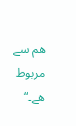ھم سے مربوط ھے۔“